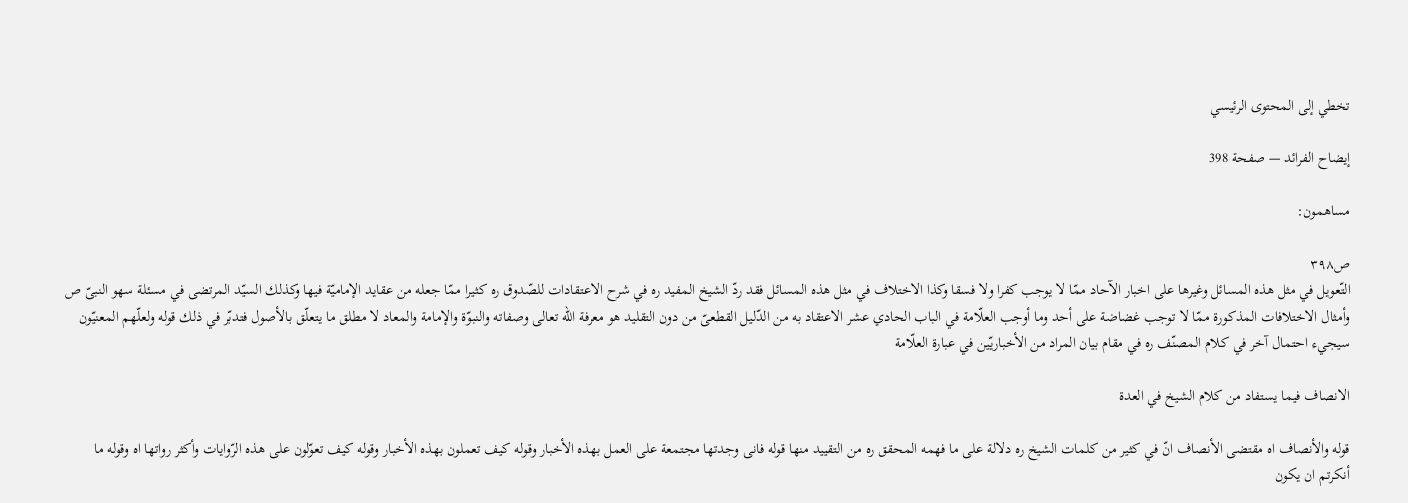تخطي إلى المحتوى الرئيسي

إيضاح الفرائد — صفحة 398

مساهمون:

ص٣٩٨
التّعويل في مثل هذه المسائل وغيرها على اخبار الآحاد ممّا لا يوجب كفرا ولا فسقا وكذا الاختلاف في مثل هذه المسائل فقد ردّ الشيخ المفيد ره في شرح الاعتقادات للصّدوق ره كثيرا ممّا جعله من عقايد الإماميّة فيها وكذلك السيّد المرتضى في مسئلة سهو النبىّ ص وأمثال الاختلافات المذكورة ممّا لا توجب غضاضة على أحد وما أوجب العلّامة في الباب الحادي عشر الاعتقاد به من الدّليل القطعىّ من دون التقليد هو معرفة اللّه تعالى وصفاته والنبوّة والإمامة والمعاد لا مطلق ما يتعلّق بالأصول فتدبّر في ذلك قوله ولعلّهم المعنيّون سيجيء احتمال آخر في كلام المصنّف ره في مقام بيان المراد من الأخباريّين في عبارة العلّامة

الانصاف فيما يستفاد من كلام الشيخ في العدة

قوله والأنصاف اه مقتضى الأنصاف انّ في كثير من كلمات الشيخ ره دلالة على ما فهمه المحقق ره من التقييد منها قوله فانى وجدتها مجتمعة على العمل بهذه الأخبار وقوله كيف تعملون بهذه الأخبار وقوله كيف تعوّلون على هذه الرّوايات وأكثر رواتها اه وقوله ما أنكرتم ان يكون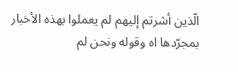الّذين أشرتم إليهم لم يعملوا بهذه الأخبار بمجرّدها اه وقوله ونحن لم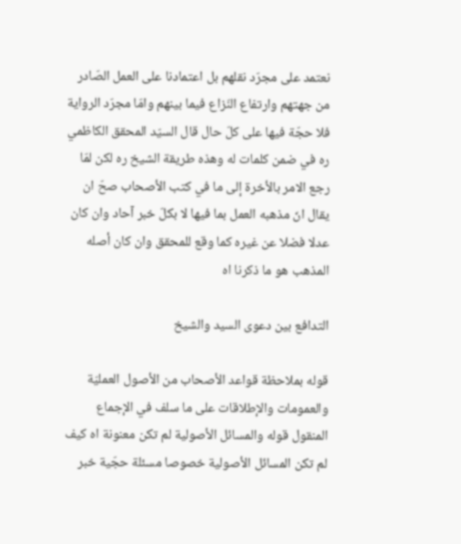نعتمد على مجرّد نقلهم بل اعتمادنا على العمل الصّادر من جهتهم وارتفاع النّزاع فيما بينهم وامّا مجرّد الرواية فلا حجّة فيها على كلّ حال قال السيّد المحقق الكاظمي ره في ضمن كلمات له وهذه طريقة الشيخ ره لكن لمّا رجع الامر بالأخرة إلى ما في كتب الأصحاب صحّ ان يقال انّ مذهبه العمل بما فيها لا بكلّ خبر آحاد وان كان عدلا فضلا عن غيره كما وقع للمحقق وان كان أصله المذهب هو ما ذكرنا اه

التدافع بين دعوى السيد والشيخ

قوله بملاحظة قواعد الأصحاب من الأصول العمليّة والعمومات والإطلاقات على ما سلف في الإجماع المنقول قوله والمسائل الأصولية لم تكن معنونة اه كيف لم تكن المسائل الأصولية خصوصا مسئلة حجّية خبر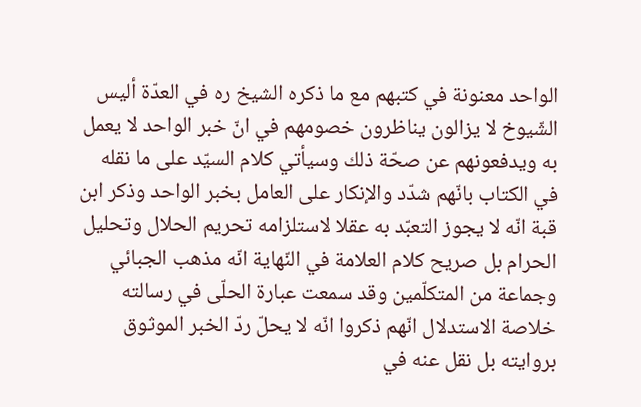الواحد معنونة في كتبهم مع ما ذكره الشيخ ره في العدّة أليس الشّيوخ لا يزالون يناظرون خصومهم في انّ خبر الواحد لا يعمل به ويدفعونهم عن صحّة ذلك وسيأتي كلام السيّد على ما نقله في الكتاب بانّهم شدّد والإنكار على العامل بخبر الواحد وذكر ابن قبة انّه لا يجوز التعبّد به عقلا لاستلزامه تحريم الحلال وتحليل الحرام بل صريح كلام العلامة في النّهاية انّه مذهب الجبائي وجماعة من المتكلّمين وقد سمعت عبارة الحلّى في رسالته خلاصة الاستدلال انّهم ذكروا انّه لا يحلّ ردّ الخبر الموثوق بروايته بل نقل عنه في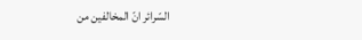السّرائر انّ المخالفين من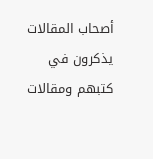أصحاب المقالات يذكرون في كتبهم ومقالات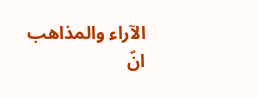الآراء والمذاهب انّ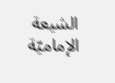الشيعة الإماميّة